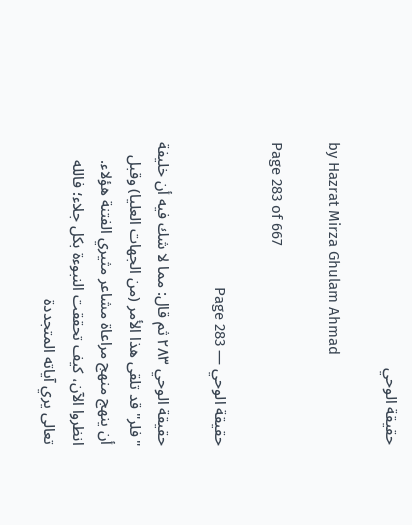حقيقة الوحي

by Hazrat Mirza Ghulam Ahmad

Page 283 of 667

حقيقة الوحي — Page 283

حقيقة الوحي ۲۸۳ ثم قال: مما لا شك فيه أن خليفة "فلر" قد تلقى هذا الأمر (من الجهات العليا) وقبل أن ينهج منهج مراعاة مشاعر مثيري الفتنة هؤلاء. انظروا الآن، كيف تحققت النبوءة بكل جلاء؛ فالله تعالى يري آياته المتجددة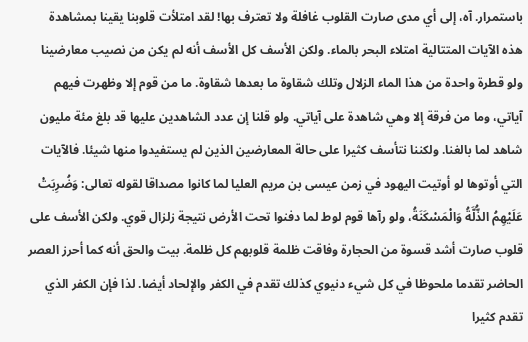باستمرار. آه، إلى أي مدى صارت القلوب غافلة ولا تعترف بها! لقد امتلأت قلوبنا يقينا بمشاهدة هذه الآيات المتتالية امتلاء البحر بالماء. ولكن الأسف كل الأسف أنه لم يكن من نصيب معارضينا ولو قطرة واحدة من هذا الماء الزلال وتلك شقاوة ما بعدها شقاوة. ما من قوم إلا وظهرت فيهم آياتي، وما من فرقة إلا وهي شاهدة على آياتي. ولو قلنا إن عدد الشاهدين عليها قد بلغ مئة مليون شاهد لما بالغنا. ولكننا نتأسف كثيرا على حالة المعارضين الذين لم يستفيدوا منها شيئا. فالآيات التي أوتوها لو أوتيت اليهود في زمن عيسى بن مريم العليا لما كانوا مصداقا لقوله تعالى: وَضُرِبَتْ عَلَيْهِمُ الذُّلَّةُ وَالْمَسْكَنَةُ، ولو رآها قوم لوط لما دفنوا تحت الأرض نتيجة زلزال قوي. ولكن الأسف على قلوب صارت أشد قسوة من الحجارة وفاقت ظلمة قلوبهم كل ظلمة. بيت والحق أنه كما أحرز العصر الحاضر تقدما ملحوظا في كل شيء دنيوي كذلك تقدم في الكفر والإلحاد أيضا. لذا فإن الكفر الذي تقدم كثيرا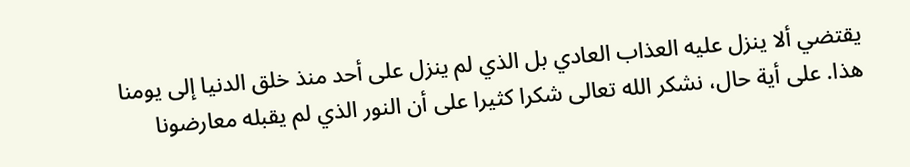يقتضي ألا ينزل عليه العذاب العادي بل الذي لم ينزل على أحد منذ خلق الدنيا إلى يومنا هذا. على أية حال، نشكر الله تعالى شكرا كثيرا على أن النور الذي لم يقبله معارضونا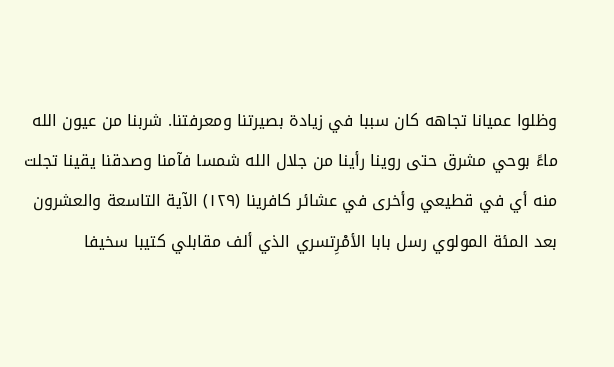وظلوا عميانا تجاهه كان سببا في زيادة بصيرتنا ومعرفتنا. شربنا من عيون الله ماءً بوحي مشرق حتى روينا رأينا من جلال الله شمسا فآمنا وصدقنا يقينا تجلت منه أي في قطيعي وأخرى في عشائر كافرينا (۱۲۹) الآية التاسعة والعشرون بعد المئة المولوي رسل بابا الأمْرِتسري الذي ألف مقابلي كتيبا سخيفا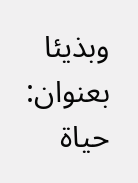وبذيئا بعنوان: حياة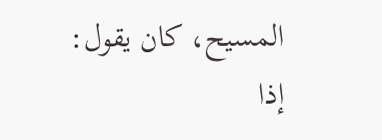المسيح، كان يقول: إذا